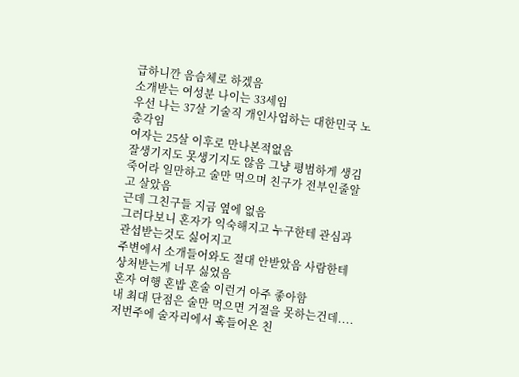급하니깐 음슴체로 하겠음
소개받는 여성분 나이는 33세임
우선 나는 37살 기술직 개인사업하는 대한민국 노총각임
여자는 25살 이후로 만나본적없음
잘생기지도 못생기지도 않음 그냥 평범하게 생김
죽어라 일만하고 술만 먹으며 친구가 전부인줄알고 살았음
근데 그친구들 지금 옆에 없음
그러다보니 혼자가 익숙해지고 누구한테 관심과 관섭받는것도 싫어지고
주변에서 소개들어와도 절대 안받았음 사람한테 상처받는게 너무 싫었음
혼자 여행 혼밥 혼술 이런거 아주 좋아함
내 최대 단점은 술만 먹으면 거절을 못하는건데....
저번주에 술자리에서 훅들어온 친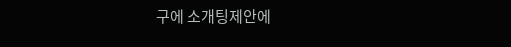구에 소개팅제안에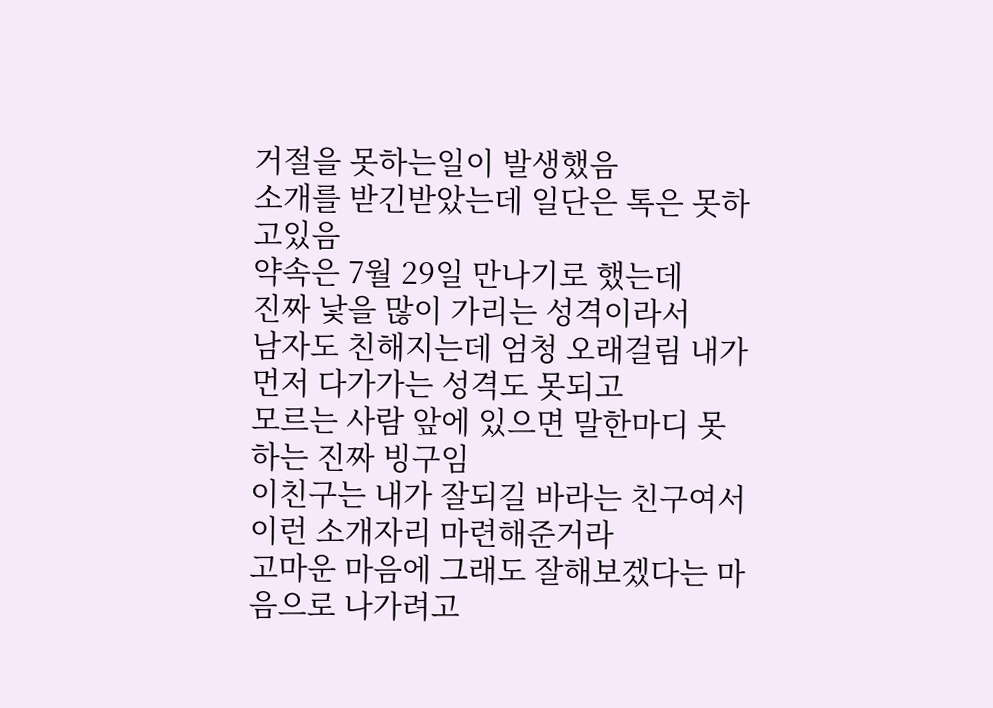거절을 못하는일이 발생했음
소개를 받긴받았는데 일단은 톡은 못하고있음
약속은 7월 29일 만나기로 했는데
진짜 낯을 많이 가리는 성격이라서
남자도 친해지는데 엄청 오래걸림 내가 먼저 다가가는 성격도 못되고
모르는 사람 앞에 있으면 말한마디 못하는 진짜 빙구임
이친구는 내가 잘되길 바라는 친구여서 이런 소개자리 마련해준거라
고마운 마음에 그래도 잘해보겠다는 마음으로 나가려고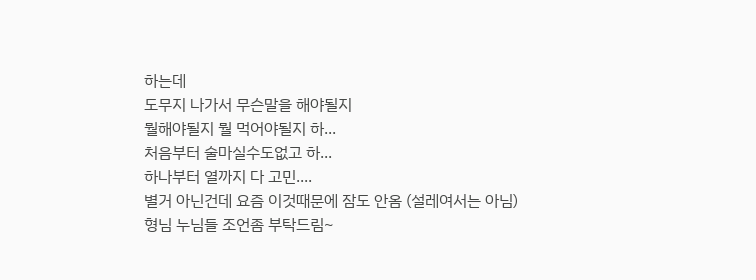하는데
도무지 나가서 무슨말을 해야될지
뭘해야될지 뭘 먹어야될지 하...
처음부터 술마실수도없고 하...
하나부터 열까지 다 고민....
별거 아닌건데 요즘 이것때문에 잠도 안옴 (설레여서는 아님)
형님 누님들 조언좀 부탁드림~